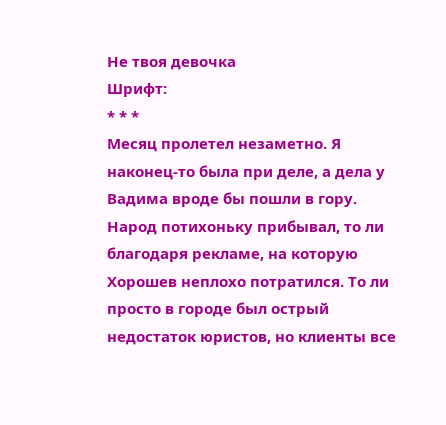Не твоя девочка
Шрифт:
* * *
Месяц пролетел незаметно. Я наконец-то была при деле, а дела у Вадима вроде бы пошли в гору. Народ потихоньку прибывал, то ли благодаря рекламе, на которую Хорошев неплохо потратился. То ли просто в городе был острый недостаток юристов, но клиенты все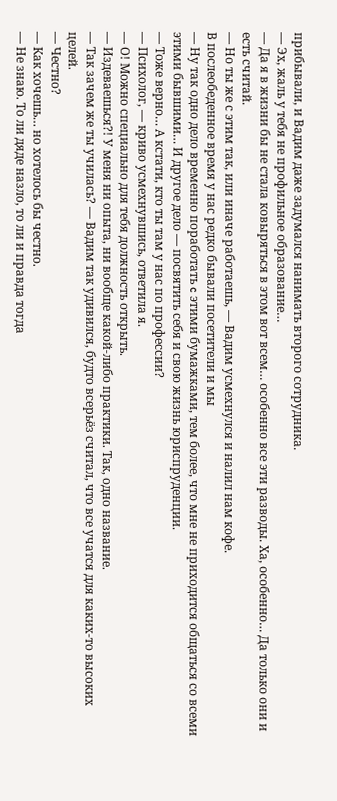прибывали, и Вадим даже задумался нанимать второго сотрудника.
— Эх, жаль у тебя не профильное образование…
— Да я в жизни бы не стала ковыряться в этом вот всем… особенно все эти разводы. Ха, особенно… Да только они и есть считай.
— Но ты же с этим так, или иначе работаешь, — Вадим усмехнулся и налил нам кофе.
В послеобеденное время у нас редко бывали посетители и мы
— Ну так одно дело временно поработать c этими бумажками, тем более, что мне не приходится общаться со всеми этими бывшими… И другое дело — посвятить себя и свою жизнь юриспруденции.
— Тоже верно… А кстати, кто ты там у нас по профессии?
— Психолог, — криво усмехнувшись, ответила я.
— О! Можно специально для тебя должность открыть.
— Издеваешься?! У меня ни опыта, ни вообще какой-либо практики. Так, одно название.
— Так зачем же ты училась? — Вадим так удивился, будто всерьёз считал, что все учатся для каких-то высоких целей.
— Честно?
— Как хочешь… но хотелось бы честно.
— Не знаю. То ли дяде назло, то ли и правда тогда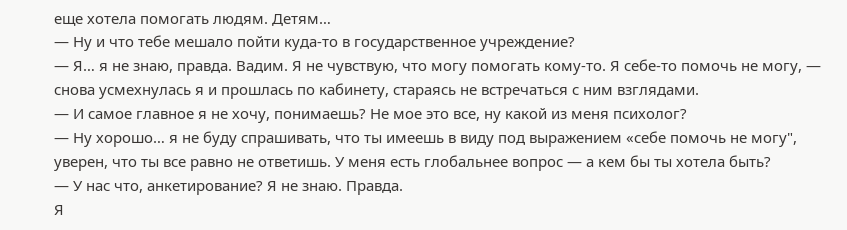еще хотела помогать людям. Детям…
— Ну и что тебе мешало пойти куда-то в государственное учреждение?
— Я… я не знаю, правда. Вадим. Я не чувствую, что могу помогать кому-то. Я себе-то помочь не могу, — снова усмехнулась я и прошлась по кабинету, стараясь не встречаться с ним взглядами.
— И самое главное я не хочу, понимаешь? Не мое это все, ну какой из меня психолог?
— Ну хорошо… я не буду спрашивать, что ты имеешь в виду под выражением «себе помочь не могу", уверен, что ты все равно не ответишь. У меня есть глобальнее вопрос — а кем бы ты хотела быть?
— У нас что, анкетирование? Я не знаю. Правда.
Я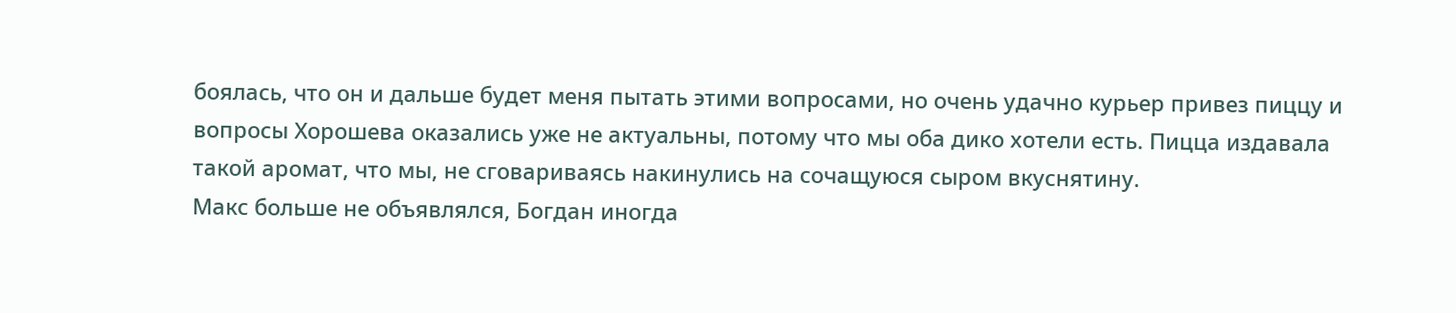боялась, что он и дальше будет меня пытать этими вопросами, но очень удачно курьер привез пиццу и вопросы Хорошева оказались уже не актуальны, потому что мы оба дико хотели есть. Пицца издавала такой аромат, что мы, не сговариваясь накинулись на сочащуюся сыром вкуснятину.
Макс больше не объявлялся, Богдан иногда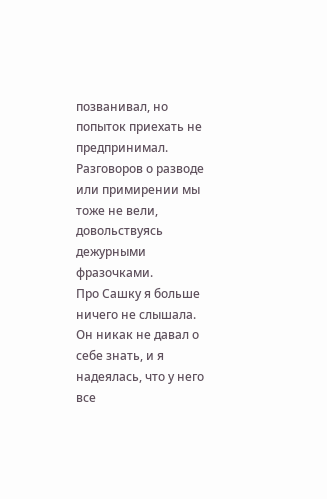позванивал, но попыток приехать не предпринимал. Разговоров о разводе или примирении мы тоже не вели, довольствуясь дежурными фразочками.
Про Сашку я больше ничего не слышала. Он никак не давал о себе знать, и я надеялась, что у него все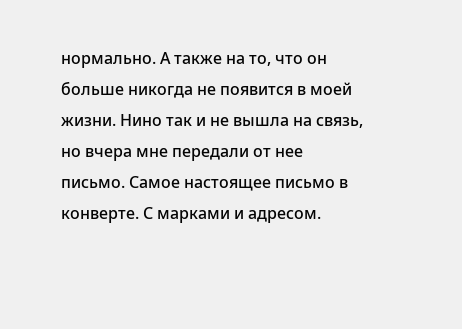нормально. А также на то, что он больше никогда не появится в моей жизни. Нино так и не вышла на связь, но вчера мне передали от нее письмо. Самое настоящее письмо в конверте. С марками и адресом.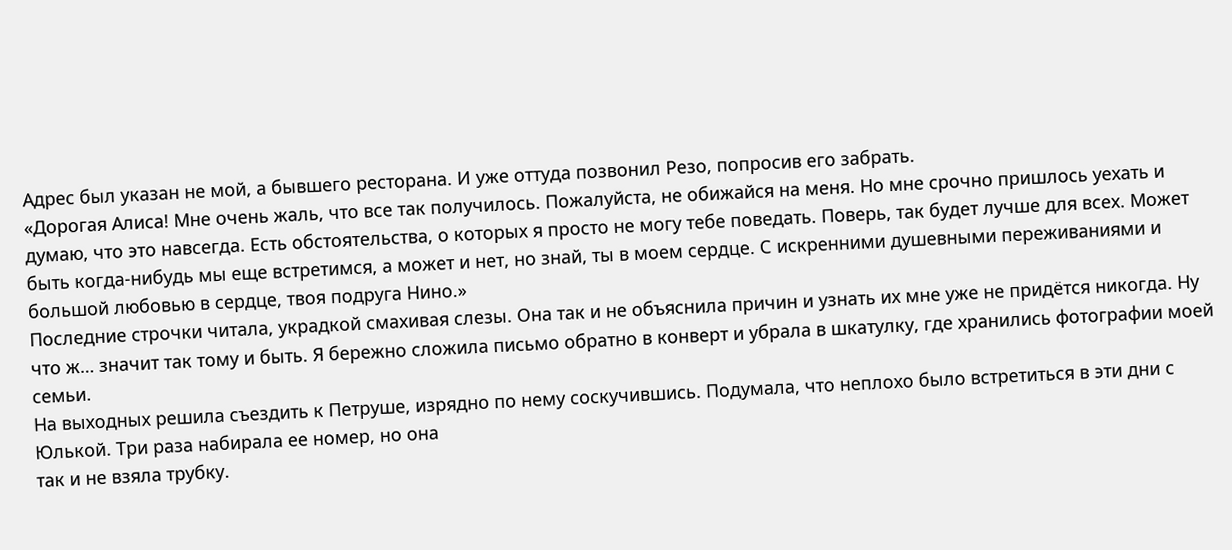Адрес был указан не мой, а бывшего ресторана. И уже оттуда позвонил Резо, попросив его забрать.
«Дорогая Алиса! Мне очень жаль, что все так получилось. Пожалуйста, не обижайся на меня. Но мне срочно пришлось уехать и думаю, что это навсегда. Есть обстоятельства, о которых я просто не могу тебе поведать. Поверь, так будет лучше для всех. Может быть когда-нибудь мы еще встретимся, а может и нет, но знай, ты в моем сердце. С искренними душевными переживаниями и большой любовью в сердце, твоя подруга Нино.»
Последние строчки читала, украдкой смахивая слезы. Она так и не объяснила причин и узнать их мне уже не придётся никогда. Ну что ж… значит так тому и быть. Я бережно сложила письмо обратно в конверт и убрала в шкатулку, где хранились фотографии моей семьи.
На выходных решила съездить к Петруше, изрядно по нему соскучившись. Подумала, что неплохо было встретиться в эти дни с Юлькой. Три раза набирала ее номер, но она
так и не взяла трубку.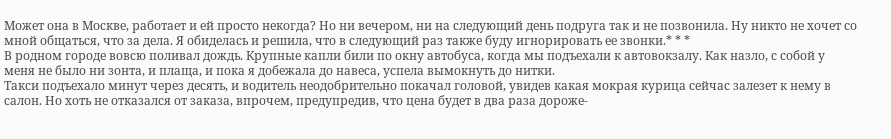Может она в Москве, работает и ей просто некогда? Но ни вечером, ни на следующий день подруга так и не позвонила. Ну никто не хочет со мной общаться, что за дела. Я обиделась и решила, что в следующий раз также буду игнорировать ее звонки.* * *
В родном городе вовсю поливал дождь. Крупные капли били по окну автобуса, когда мы подъехали к автовокзалу. Как назло, с собой у меня не было ни зонта, и плаща, и пока я добежала до навеса, успела вымокнуть до нитки.
Такси подъехало минут через десять, и водитель неодобрительно покачал головой, увидев какая мокрая курица сейчас залезет к нему в салон. Но хоть не отказался от заказа, впрочем, предупредив, что цена будет в два раза дороже-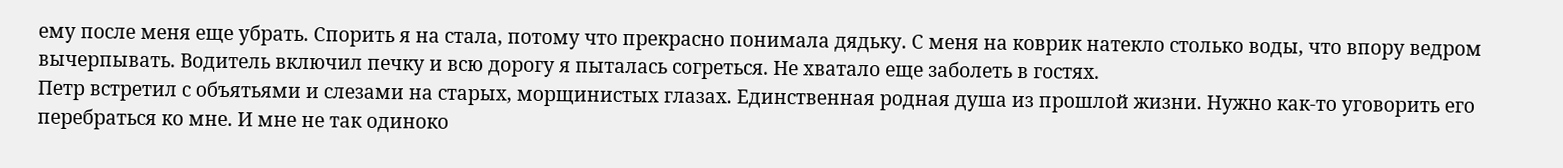ему после меня еще убрать. Спорить я на стала, потому что прекрасно понимала дядьку. С меня на коврик натекло столько воды, что впору ведром вычерпывать. Водитель включил печку и всю дорогу я пыталась согреться. Не хватало еще заболеть в гостях.
Петр встретил с объятьями и слезами на старых, морщинистых глазах. Единственная родная душа из прошлой жизни. Нужно как-то уговорить его перебраться ко мне. И мне не так одиноко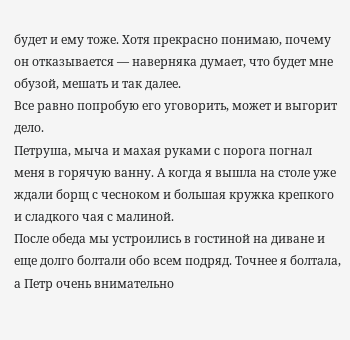будет и ему тоже. Хотя прекрасно понимаю, почему он отказывается — наверняка думает, что будет мне обузой, мешать и так далее.
Все равно попробую его уговорить, может и выгорит дело.
Петруша, мыча и махая руками с порога погнал меня в горячую ванну. А когда я вышла на столе уже ждали борщ с чесноком и большая кружка крепкого и сладкого чая с малиной.
После обеда мы устроились в гостиной на диване и еще долго болтали обо всем подряд. Точнее я болтала, а Петр очень внимательно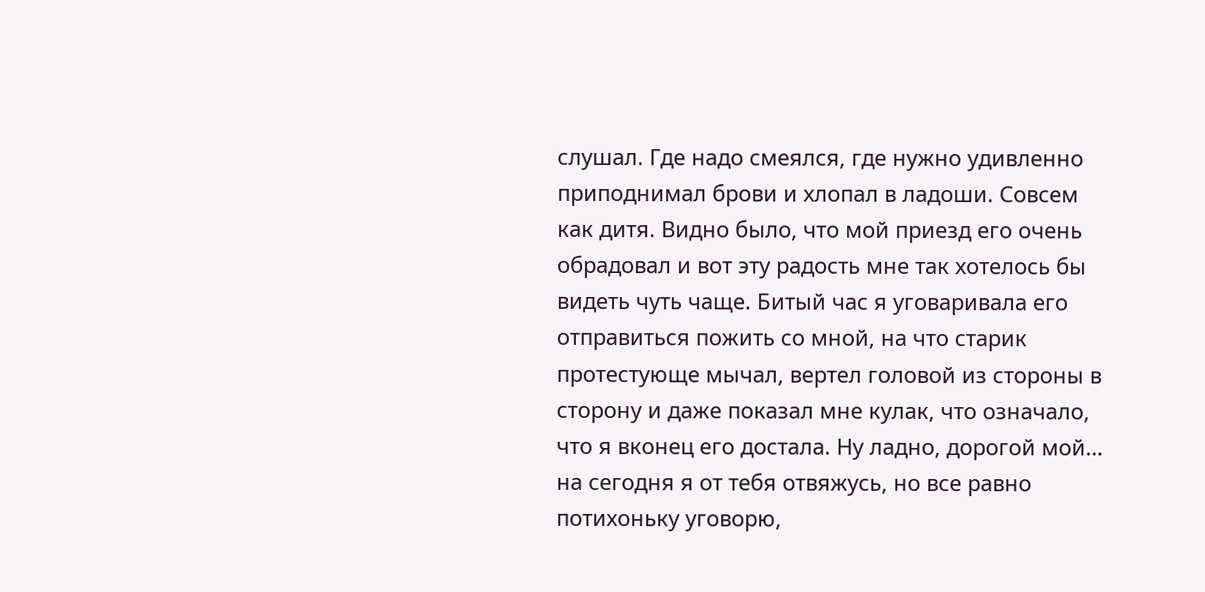слушал. Где надо смеялся, где нужно удивленно приподнимал брови и хлопал в ладоши. Совсем как дитя. Видно было, что мой приезд его очень обрадовал и вот эту радость мне так хотелось бы видеть чуть чаще. Битый час я уговаривала его отправиться пожить со мной, на что старик протестующе мычал, вертел головой из стороны в сторону и даже показал мне кулак, что означало, что я вконец его достала. Ну ладно, дорогой мой… на сегодня я от тебя отвяжусь, но все равно потихоньку уговорю,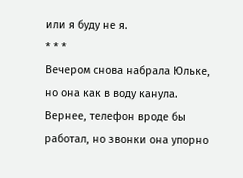или я буду не я.
* * *
Вечером снова набрала Юльке, но она как в воду канула. Вернее, телефон вроде бы работал, но звонки она упорно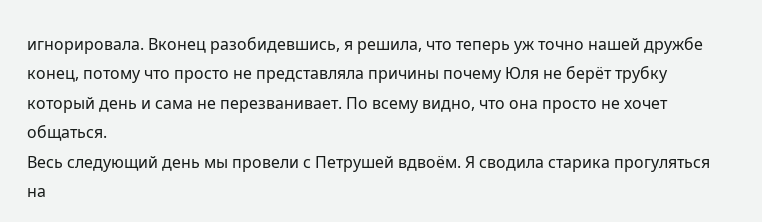игнорировала. Вконец разобидевшись, я решила, что теперь уж точно нашей дружбе конец, потому что просто не представляла причины почему Юля не берёт трубку который день и сама не перезванивает. По всему видно, что она просто не хочет общаться.
Весь следующий день мы провели с Петрушей вдвоём. Я сводила старика прогуляться на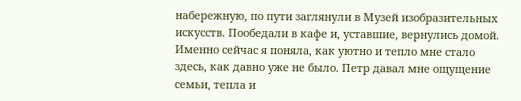набережную, по пути заглянули в Музей изобразительных искусств. Пообедали в кафе и, уставшие, вернулись домой. Именно сейчас я поняла, как уютно и тепло мне стало здесь, как давно уже не было. Петр давал мне ощущение семьи, тепла и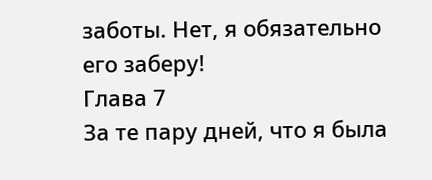заботы. Нет, я обязательно его заберу!
Глава 7
За те пару дней, что я была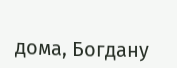дома, Богдану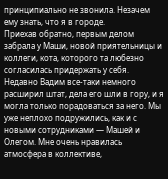принципиально не звонила. Незачем ему знать, что я в городе.
Приехав обратно, первым делом забрала у Маши, новой приятельницы и коллеги, кота, которого та любезно согласилась придержать у себя.
Недавно Вадим все-таки немного расширил штат, дела его шли в гору, и я могла только порадоваться за него. Мы уже неплохо подружились, как и с новыми сотрудниками — Машей и Олегом. Мне очень нравилась атмосфера в коллективе,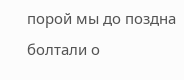порой мы до поздна болтали о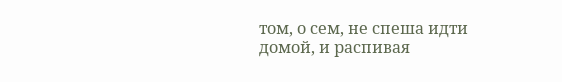том, о сем, не спеша идти домой, и распивая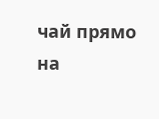чай прямо на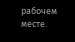рабочем месте.